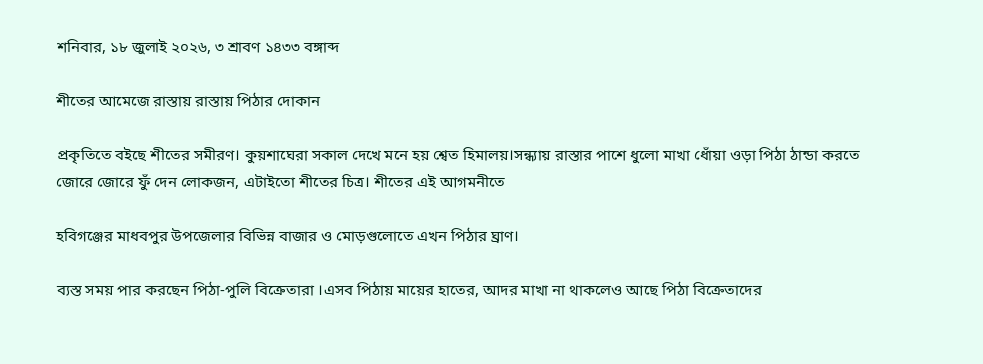শনিবার, ১৮ জুলাই ২০২৬, ৩ শ্রাবণ ১৪৩৩ বঙ্গাব্দ

শীতের আমেজে রাস্তায় রাস্তায় পিঠার দোকান

প্রকৃতিতে বইছে শীতের সমীরণ। কুয়শাঘেরা সকাল দেখে মনে হয় শ্বেত হিমালয়।সন্ধ্যায় রাস্তার পাশে ধুলো মাখা ধোঁয়া ওড়া পিঠা ঠান্ডা করতে জোরে জোরে ফুঁ দেন লোকজন, এটাইতো শীতের চিত্র। শীতের এই আগমনীতে

হবিগঞ্জের মাধবপুর উপজেলার বিভিন্ন বাজার ও মোড়গুলোতে এখন পিঠার ঘ্রাণ।

ব্যস্ত সময় পার করছেন পিঠা-পুলি বিক্রেতারা ।এসব পিঠায় মায়ের হাতের, আদর মাখা না থাকলেও আছে পিঠা বিক্রেতাদের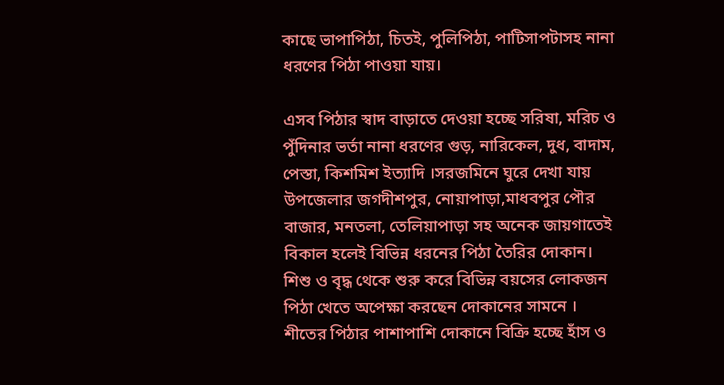কাছে ভাপাপিঠা, চিতই, পুলিপিঠা, পাটিসাপটাসহ নানা ধরণের পিঠা পাওয়া যায়।

এসব পিঠার স্বাদ বাড়াতে দেওয়া হচ্ছে সরিষা, মরিচ ও পুঁদিনার ভর্তা নানা ধরণের গুড়, নারিকেল, দুধ, বাদাম, পেস্তা, কিশমিশ ইত্যাদি ।সরজমিনে ঘুরে দেখা যায় উপজেলার জগদীশপুর, নোয়াপাড়া,মাধবপুর পৌর বাজার, মনতলা, তেলিয়াপাড়া সহ অনেক জায়গাতেই বিকাল হলেই বিভিন্ন ধরনের পিঠা তৈরির দোকান। শিশু ও বৃদ্ধ থেকে শুরু করে বিভিন্ন বয়সের লোকজন পিঠা খেতে অপেক্ষা করছেন দোকানের সামনে । শীতের পিঠার পাশাপাশি দোকানে বিক্রি হচ্ছে হাঁস ও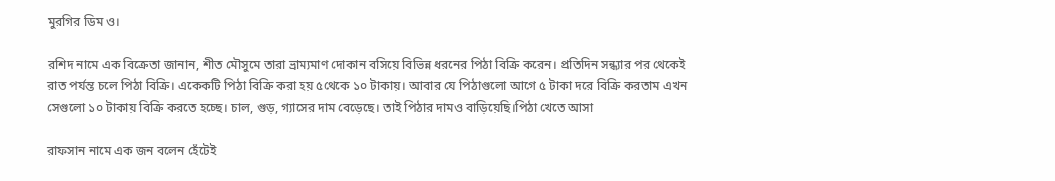মুরগির ডিম ও।

রশিদ নামে এক বিক্রেতা জানান, শীত মৌসুমে তারা ভ্রাম্যমাণ দোকান বসিয়ে বিভিন্ন ধরনের পিঠা বিক্রি করেন। প্রতিদিন সন্ধ্যার পর থেকেই রাত পর্যন্ত চলে পিঠা বিক্রি। একেকটি পিঠা বিক্রি করা হয় ৫থেকে ১০ টাকায়। আবার যে পিঠাগুলো আগে ৫ টাকা দরে বিক্রি করতাম এখন সেগুলো ১০ টাকায় বিক্রি করতে হচ্ছে। চাল, গুড়, গ্যাসের দাম বেড়েছে। তাই পিঠার দামও বাড়িয়েছি।পিঠা খেতে আসা

রাফসান নামে এক জন বলেন হেঁটেই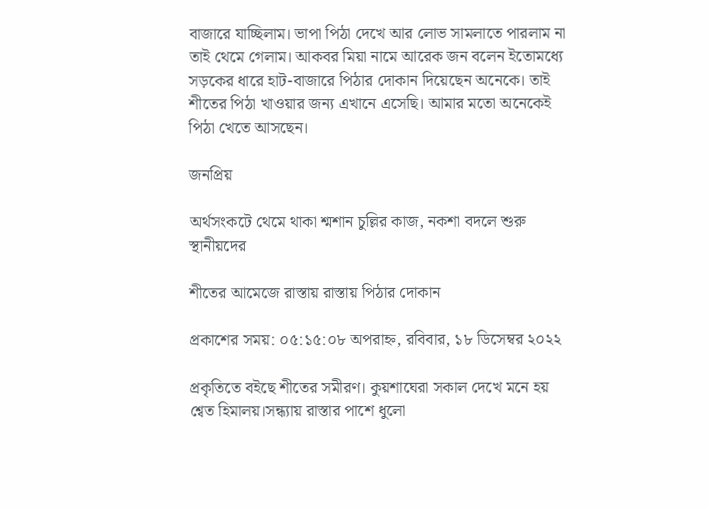বাজারে যাচ্ছিলাম। ভাপা পিঠা দেখে আর লোভ সামলাতে পারলাম না তাই থেমে গেলাম। আকবর মিয়া নামে আরেক জন বলেন ইতোমধ্যে সড়কের ধারে হাট-বাজারে পিঠার দোকান দিয়েছেন অনেকে। তাই শীতের পিঠা খাওয়ার জন্য এখানে এসেছি। আমার মতো অনেকেই পিঠা খেতে আসছেন।

জনপ্রিয়

অর্থসংকটে থেমে থাকা শ্মশান চুল্লির কাজ, নকশা বদলে শুরু স্থানীয়দের

শীতের আমেজে রাস্তায় রাস্তায় পিঠার দোকান

প্রকাশের সময়: ০৫:১৫:০৮ অপরাহ্ন, রবিবার, ১৮ ডিসেম্বর ২০২২

প্রকৃতিতে বইছে শীতের সমীরণ। কুয়শাঘেরা সকাল দেখে মনে হয় শ্বেত হিমালয়।সন্ধ্যায় রাস্তার পাশে ধুলো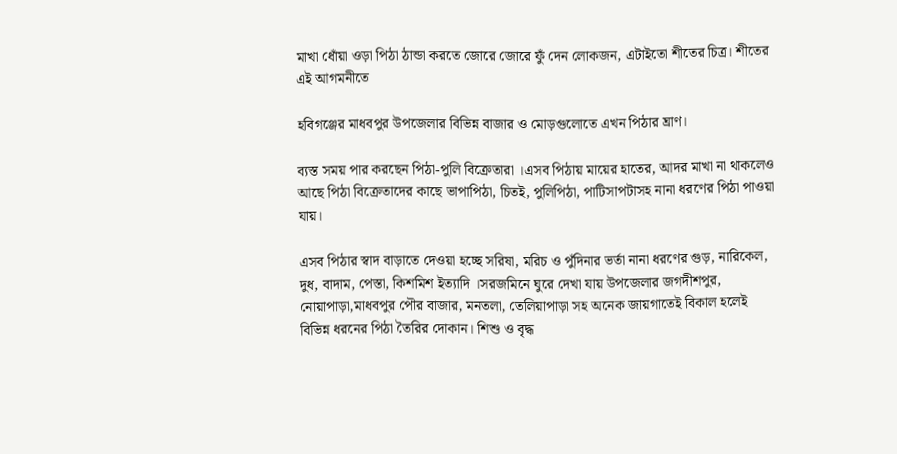মাখা ধোঁয়া ওড়া পিঠা ঠান্ডা করতে জোরে জোরে ফুঁ দেন লোকজন, এটাইতো শীতের চিত্র। শীতের এই আগমনীতে

হবিগঞ্জের মাধবপুর উপজেলার বিভিন্ন বাজার ও মোড়গুলোতে এখন পিঠার ঘ্রাণ।

ব্যস্ত সময় পার করছেন পিঠা-পুলি বিক্রেতারা ।এসব পিঠায় মায়ের হাতের, আদর মাখা না থাকলেও আছে পিঠা বিক্রেতাদের কাছে ভাপাপিঠা, চিতই, পুলিপিঠা, পাটিসাপটাসহ নানা ধরণের পিঠা পাওয়া যায়।

এসব পিঠার স্বাদ বাড়াতে দেওয়া হচ্ছে সরিষা, মরিচ ও পুঁদিনার ভর্তা নানা ধরণের গুড়, নারিকেল, দুধ, বাদাম, পেস্তা, কিশমিশ ইত্যাদি ।সরজমিনে ঘুরে দেখা যায় উপজেলার জগদীশপুর, নোয়াপাড়া,মাধবপুর পৌর বাজার, মনতলা, তেলিয়াপাড়া সহ অনেক জায়গাতেই বিকাল হলেই বিভিন্ন ধরনের পিঠা তৈরির দোকান। শিশু ও বৃদ্ধ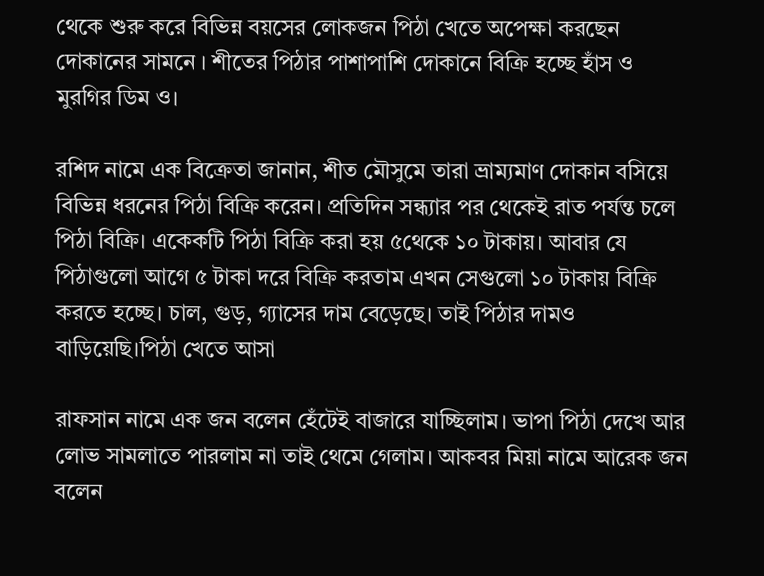থেকে শুরু করে বিভিন্ন বয়সের লোকজন পিঠা খেতে অপেক্ষা করছেন দোকানের সামনে । শীতের পিঠার পাশাপাশি দোকানে বিক্রি হচ্ছে হাঁস ও মুরগির ডিম ও।

রশিদ নামে এক বিক্রেতা জানান, শীত মৌসুমে তারা ভ্রাম্যমাণ দোকান বসিয়ে বিভিন্ন ধরনের পিঠা বিক্রি করেন। প্রতিদিন সন্ধ্যার পর থেকেই রাত পর্যন্ত চলে পিঠা বিক্রি। একেকটি পিঠা বিক্রি করা হয় ৫থেকে ১০ টাকায়। আবার যে পিঠাগুলো আগে ৫ টাকা দরে বিক্রি করতাম এখন সেগুলো ১০ টাকায় বিক্রি করতে হচ্ছে। চাল, গুড়, গ্যাসের দাম বেড়েছে। তাই পিঠার দামও বাড়িয়েছি।পিঠা খেতে আসা

রাফসান নামে এক জন বলেন হেঁটেই বাজারে যাচ্ছিলাম। ভাপা পিঠা দেখে আর লোভ সামলাতে পারলাম না তাই থেমে গেলাম। আকবর মিয়া নামে আরেক জন বলেন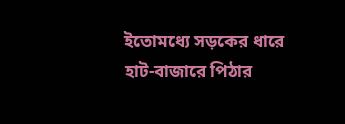ইতোমধ্যে সড়কের ধারে হাট-বাজারে পিঠার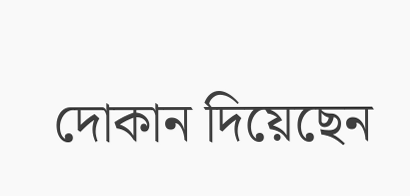দোকান দিয়েছেন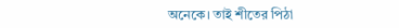অনেকে। তাই শীতের পিঠা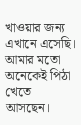খাওয়ার জন্য এখানে এসেছি। আমার মতো অনেকেই পিঠা খেতে আসছেন।